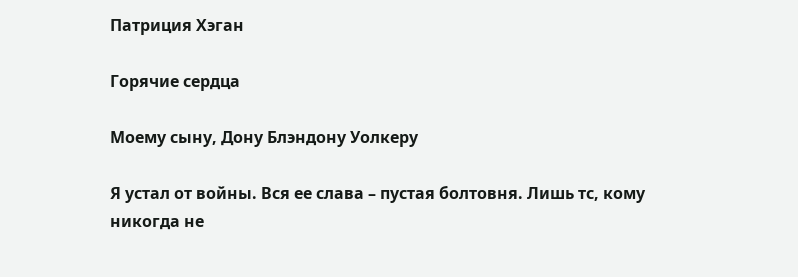Патриция Хэган

Горячие сердца

Моему сыну, Дону Блэндону Уолкеру

Я устал от войны. Вся ее слава – пустая болтовня. Лишь тс, кому никогда не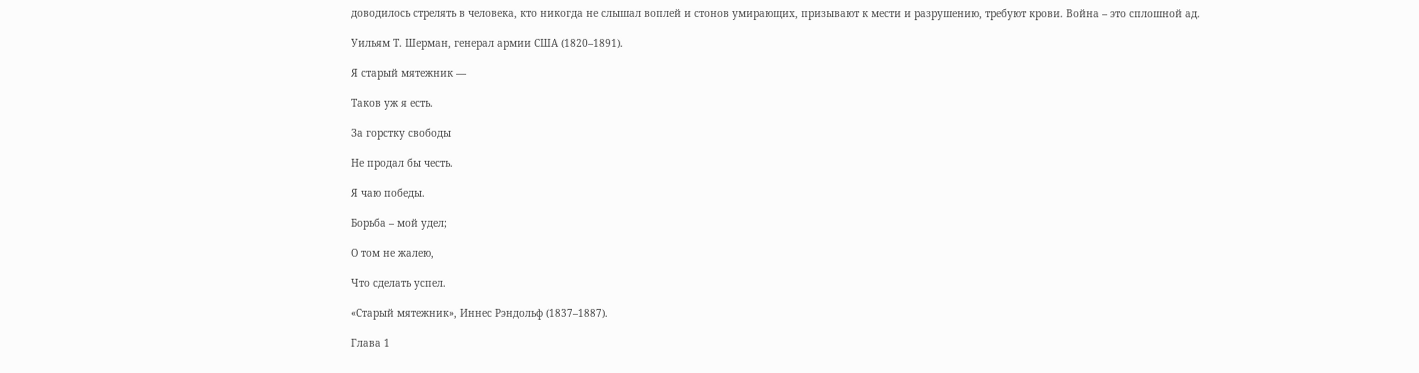доводилось стрелять в человека, кто никогда не слышал воплей и стонов умирающих, призывают к мести и разрушению, требуют крови. Война – это сплошной ад.

Уильям Т. Шерман, генерал армии США (1820–1891).

Я старый мятежник —

Таков уж я есть.

За горстку свободы

Не продал бы честь.

Я чаю победы.

Борьба – мой удел;

О том не жалею,

Что сделать успел.

«Старый мятежник», Иннес Рэндольф (1837–1887).

Глава 1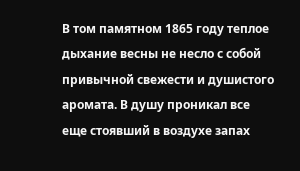В том памятном 1865 году теплое дыхание весны не несло с собой привычной свежести и душистого аромата. В душу проникал все еще стоявший в воздухе запах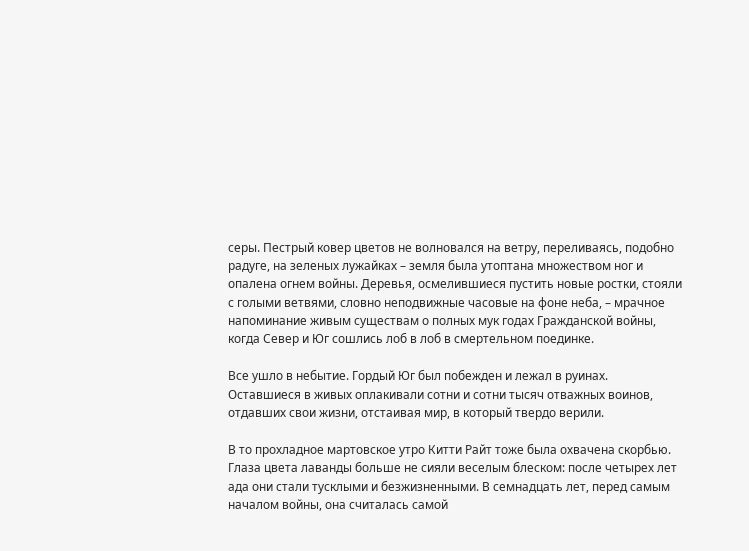серы. Пестрый ковер цветов не волновался на ветру, переливаясь, подобно радуге, на зеленых лужайках – земля была утоптана множеством ног и опалена огнем войны. Деревья, осмелившиеся пустить новые ростки, стояли с голыми ветвями, словно неподвижные часовые на фоне неба, – мрачное напоминание живым существам о полных мук годах Гражданской войны, когда Север и Юг сошлись лоб в лоб в смертельном поединке.

Все ушло в небытие. Гордый Юг был побежден и лежал в руинах. Оставшиеся в живых оплакивали сотни и сотни тысяч отважных воинов, отдавших свои жизни, отстаивая мир, в который твердо верили.

В то прохладное мартовское утро Китти Райт тоже была охвачена скорбью. Глаза цвета лаванды больше не сияли веселым блеском: после четырех лет ада они стали тусклыми и безжизненными. В семнадцать лет, перед самым началом войны, она считалась самой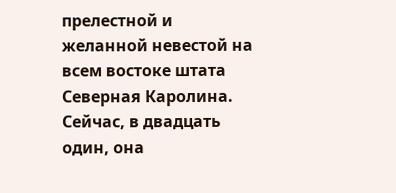прелестной и желанной невестой на всем востоке штата Северная Каролина. Сейчас, в двадцать один, она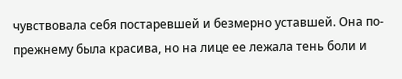чувствовала себя постаревшей и безмерно уставшей. Она по-прежнему была красива, но на лице ее лежала тень боли и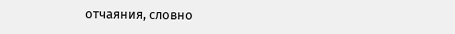отчаяния, словно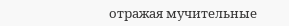отражая мучительные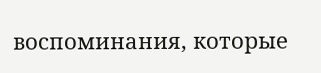воспоминания, которые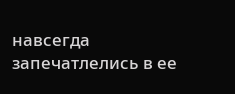навсегда запечатлелись в ее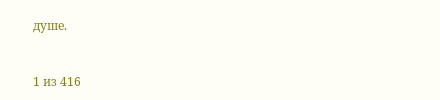душе.



1 из 416